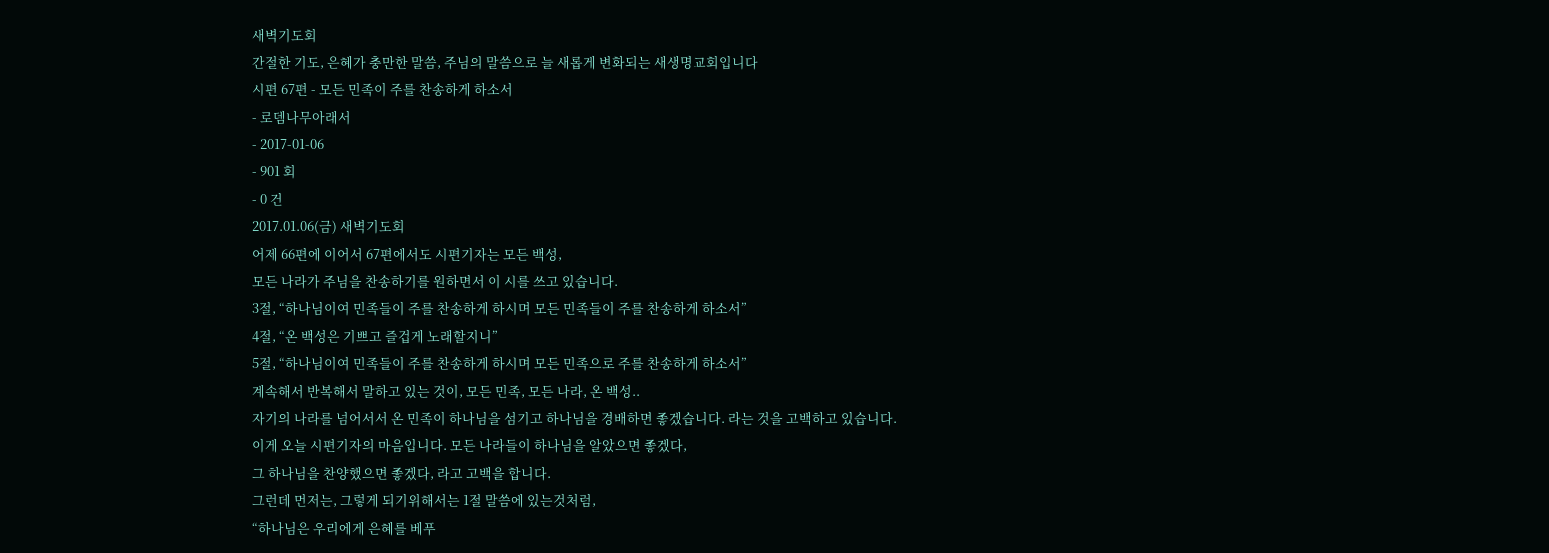새벽기도회
간절한 기도, 은혜가 충만한 말씀, 주님의 말씀으로 늘 새롭게 변화되는 새생명교회입니다
시편 67편 - 모든 민족이 주를 찬송하게 하소서
- 로뎀나무아래서
- 2017-01-06
- 901 회
- 0 건
2017.01.06(금) 새벽기도회
어제 66편에 이어서 67편에서도 시편기자는 모든 백성,
모든 나라가 주님을 찬송하기를 원하면서 이 시를 쓰고 있습니다.
3절, “하나님이여 민족들이 주를 찬송하게 하시며 모든 민족들이 주를 찬송하게 하소서”
4절, “온 백성은 기쁘고 즐겁게 노래할지니”
5절, “하나님이여 민족들이 주를 찬송하게 하시며 모든 민족으로 주를 찬송하게 하소서”
계속해서 반복해서 말하고 있는 것이, 모든 민족, 모든 나라, 온 백성..
자기의 나라를 넘어서서 온 민족이 하나님을 섬기고 하나님을 경배하면 좋겠습니다. 라는 것을 고백하고 있습니다.
이게 오늘 시편기자의 마음입니다. 모든 나라들이 하나님을 알았으면 좋겠다,
그 하나님을 찬양했으면 좋겠다, 라고 고백을 합니다.
그런데 먼저는, 그렇게 되기위해서는 1절 말씀에 있는것처럼,
“하나님은 우리에게 은혜를 베푸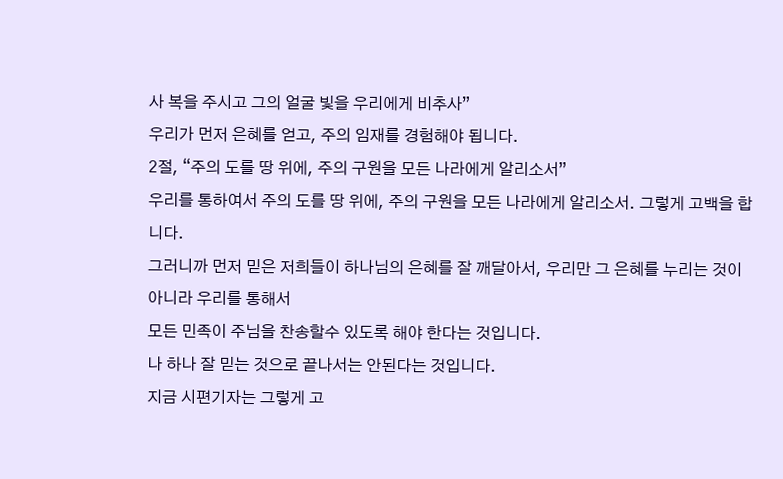사 복을 주시고 그의 얼굴 빛을 우리에게 비추사”
우리가 먼저 은혜를 얻고, 주의 임재를 경험해야 됩니다.
2절, “주의 도를 땅 위에, 주의 구원을 모든 나라에게 알리소서”
우리를 통하여서 주의 도를 땅 위에, 주의 구원을 모든 나라에게 알리소서. 그렇게 고백을 합니다.
그러니까 먼저 믿은 저희들이 하나님의 은혜를 잘 깨달아서, 우리만 그 은혜를 누리는 것이 아니라 우리를 통해서
모든 민족이 주님을 찬송할수 있도록 해야 한다는 것입니다.
나 하나 잘 믿는 것으로 끝나서는 안된다는 것입니다.
지금 시편기자는 그렇게 고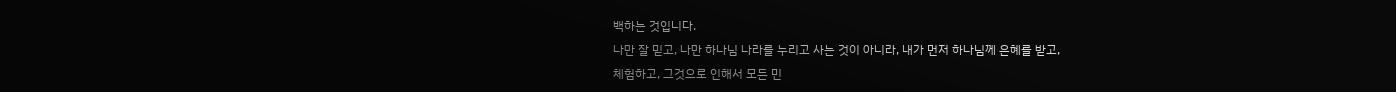백하는 것입니다.
나만 잘 믿고, 나만 하나님 나라를 누리고 사는 것이 아니라, 내가 먼저 하나님께 은혜를 받고,
체험하고, 그것으로 인해서 모든 민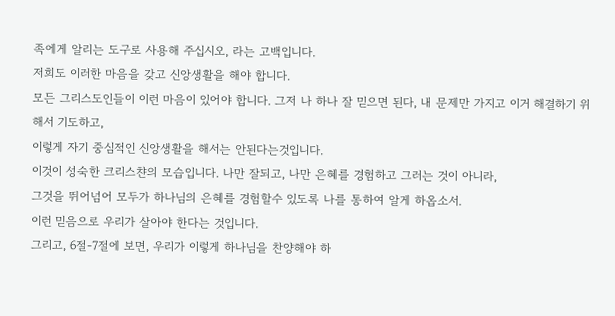족에게 알리는 도구로 사용해 주십시오, 라는 고백입니다.
저희도 이러한 마음을 갖고 신앙생활을 해야 합니다.
모든 그리스도인들이 이런 마음이 있어야 합니다. 그저 나 하나 잘 믿으면 된다, 내 문제만 가지고 이거 해결하기 위해서 기도하고,
이렇게 자기 중심적인 신앙생활을 해서는 안된다는것입니다.
이것이 성숙한 크리스챤의 모습입니다. 나만 잘되고, 나만 은혜를 경험하고 그러는 것이 아니라,
그것을 뛰어넘어 모두가 하나님의 은혜를 경험할수 있도록 나를 통하여 알게 하옵소서.
이런 믿음으로 우리가 살아야 한다는 것입니다.
그리고, 6절-7절에 보면, 우리가 이렇게 하나님을 찬양해야 하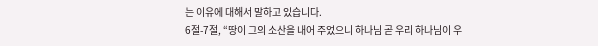는 이유에 대해서 말하고 있습니다.
6절-7절, “땅이 그의 소산을 내어 주었으니 하나님 곧 우리 하나님이 우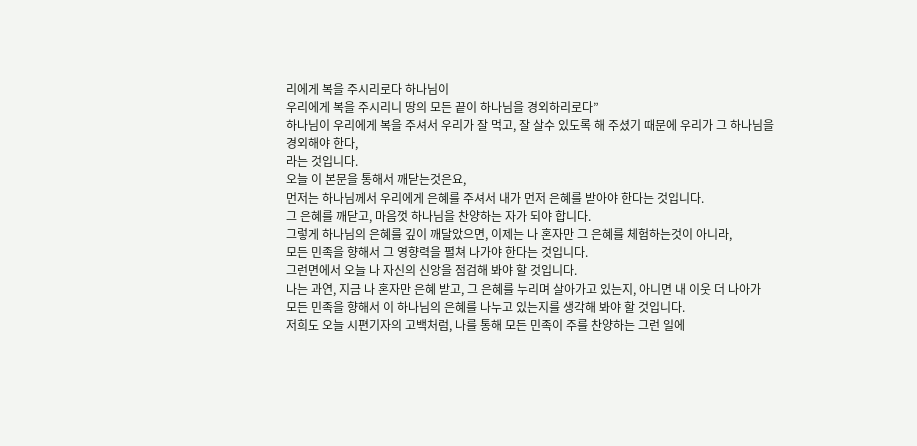리에게 복을 주시리로다 하나님이
우리에게 복을 주시리니 땅의 모든 끝이 하나님을 경외하리로다”
하나님이 우리에게 복을 주셔서 우리가 잘 먹고, 잘 살수 있도록 해 주셨기 때문에 우리가 그 하나님을 경외해야 한다,
라는 것입니다.
오늘 이 본문을 통해서 깨닫는것은요,
먼저는 하나님께서 우리에게 은혜를 주셔서 내가 먼저 은혜를 받아야 한다는 것입니다.
그 은혜를 깨닫고, 마음껏 하나님을 찬양하는 자가 되야 합니다.
그렇게 하나님의 은혜를 깊이 깨달았으면, 이제는 나 혼자만 그 은혜를 체험하는것이 아니라,
모든 민족을 향해서 그 영향력을 펼쳐 나가야 한다는 것입니다.
그런면에서 오늘 나 자신의 신앙을 점검해 봐야 할 것입니다.
나는 과연, 지금 나 혼자만 은혜 받고, 그 은혜를 누리며 살아가고 있는지, 아니면 내 이웃 더 나아가
모든 민족을 향해서 이 하나님의 은혜를 나누고 있는지를 생각해 봐야 할 것입니다.
저희도 오늘 시편기자의 고백처럼, 나를 통해 모든 민족이 주를 찬양하는 그런 일에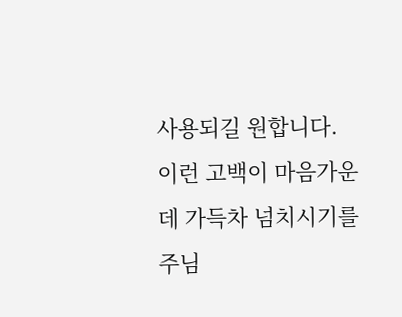사용되길 원합니다.
이런 고백이 마음가운데 가득차 넘치시기를 주님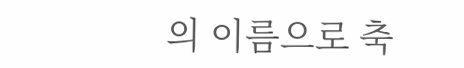의 이름으로 축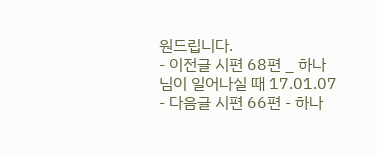원드립니다.
- 이전글 시편 68편 _ 하나님이 일어나실 때 17.01.07
- 다음글 시편 66편 - 하나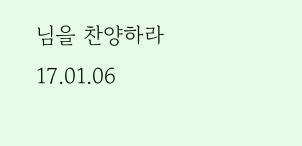님을 찬양하라 17.01.06